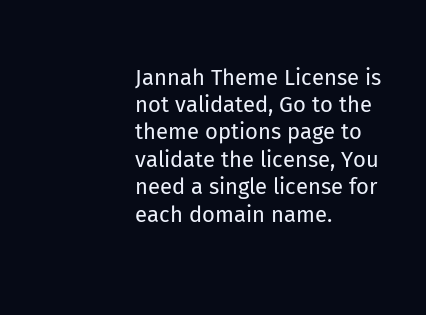Jannah Theme License is not validated, Go to the theme options page to validate the license, You need a single license for each domain name.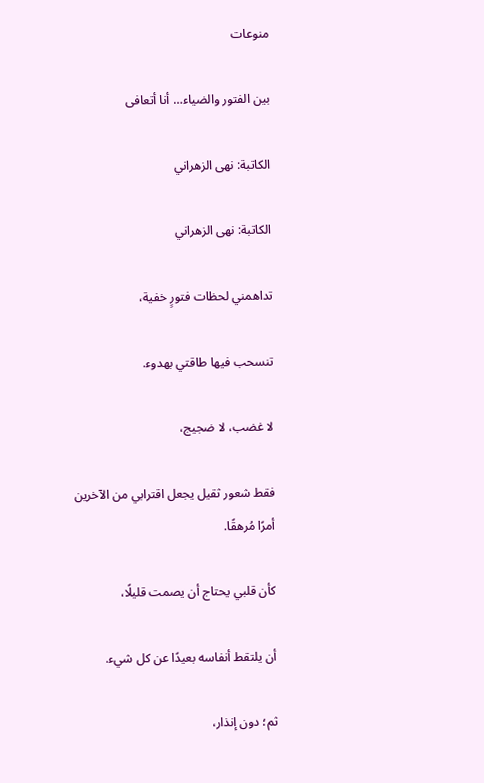منوعات

بين الفتور والضياء… أنا أتعافى

الكاتبة: نهى الزهراني

الكاتبة: نهى الزهراني

تداهمني لحظات فتورٍ خفية،

تنسحب فيها طاقتي بهدوء.

لا غضب، لا ضجيج،

فقط شعور ثقيل يجعل اقترابي من الآخرين أمرًا مُرهقًا.

كأن قلبي يحتاج أن يصمت قليلًا،

أن يلتقط أنفاسه بعيدًا عن كل شيء.

ثم؛ دون إنذار،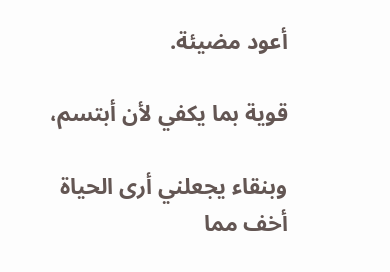أعود مضيئة.

قوية بما يكفي لأن أبتسم،

وبنقاء يجعلني أرى الحياة أخف مما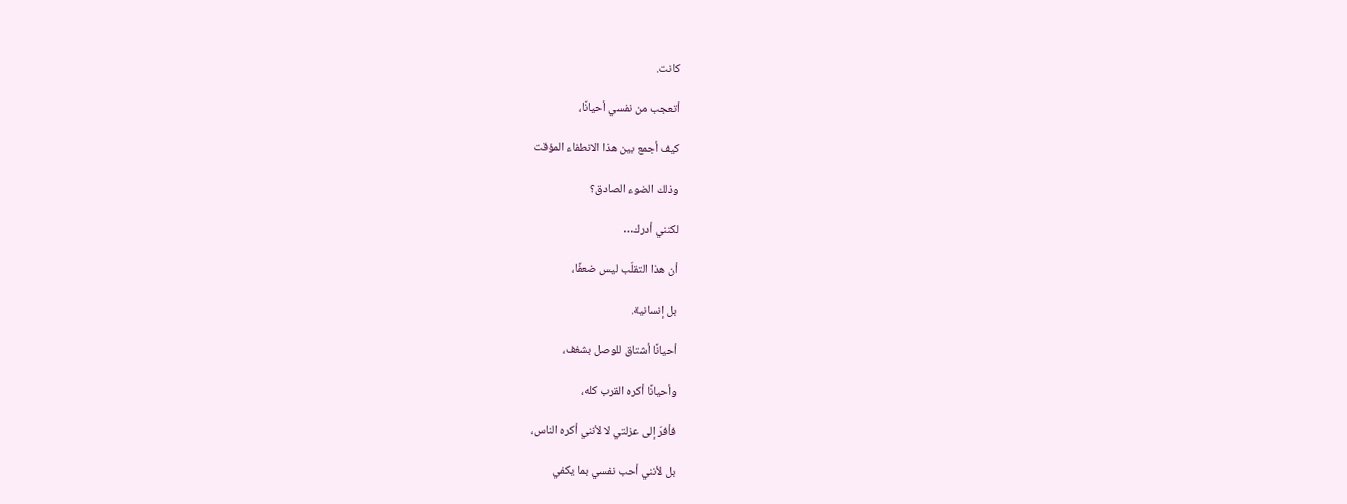كانت.

أتعجب من نفسي أحيانًا،

كيف أجمع بين هذا الانطفاء المؤقت

وذلك الضوء الصادق؟

لكنني أدرك…

أن هذا التقلّب ليس ضعفًا،

بل إنسانية.

أحيانًا أشتاق للوصل بشغف،

وأحيانًا أكره القرب كله،

فأفرّ إلى عزلتي لا لأنني أكره الناس،

بل لأنني أحب نفسي بما يكفي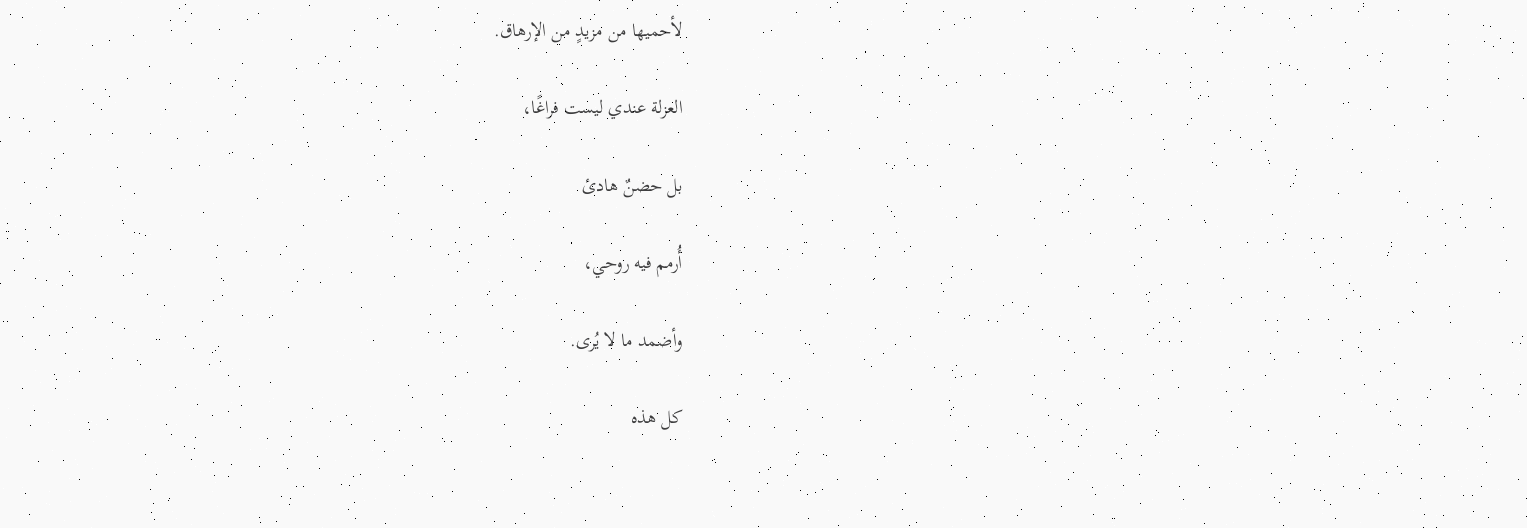لأحميها من مزيدٍ من الإرهاق.

العزلة عندي ليست فراغًا،

بل حضنٌ هادئ

أُرمم فيه روحي،

وأضمد ما لا يُرى.

كل هذه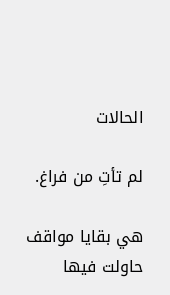الحالات

لم تأتِ من فراغ.

هي بقايا مواقف حاولت فيها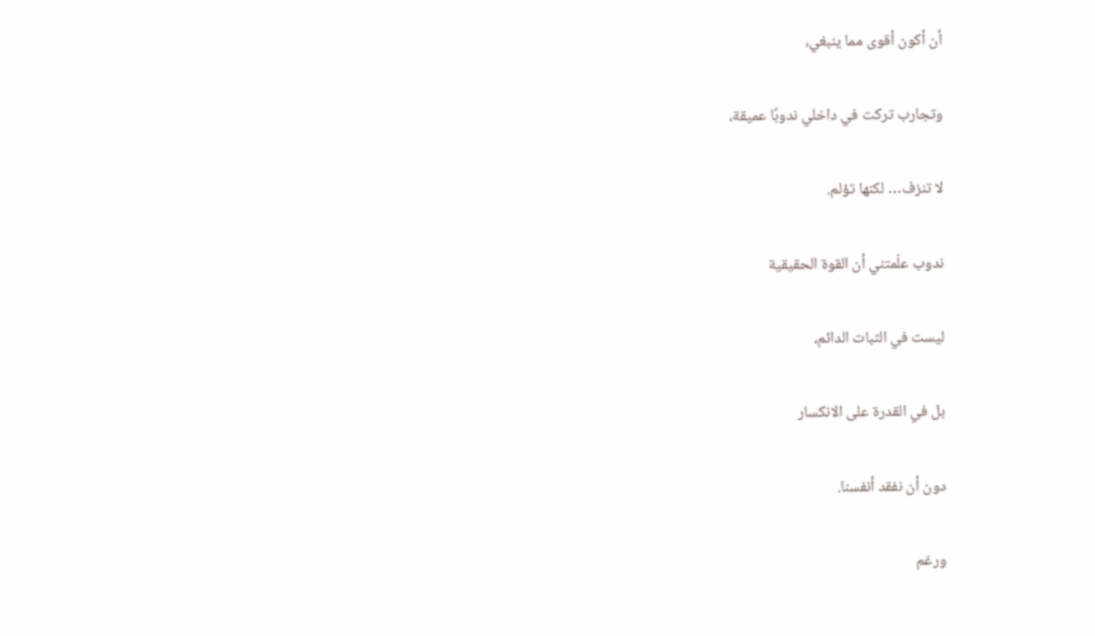أن أكون أقوى مما ينبغي،

وتجارب تركت في داخلي ندوبًا عميقة،

لا تنزف… لكنها تؤلم.

ندوب علّمتني أن القوة الحقيقية

ليست في الثبات الدائم،

بل في القدرة على الانكسار

دون أن نفقد أنفسنا.

ورغم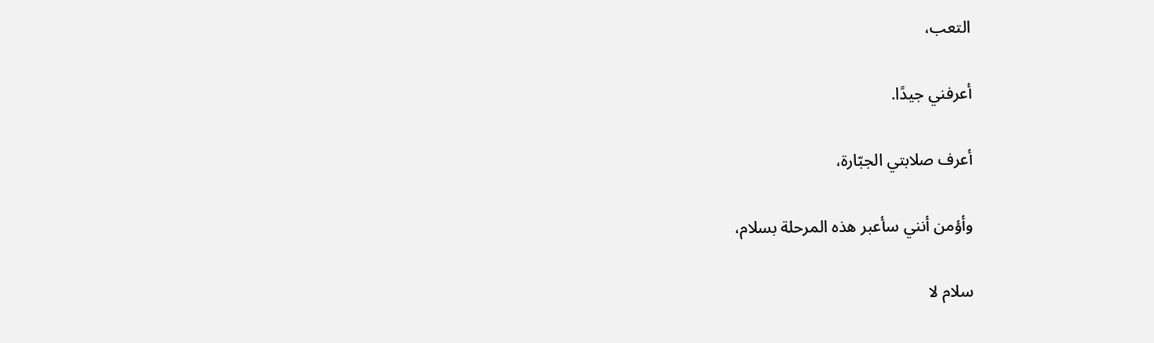التعب،

أعرفني جيدًا.

أعرف صلابتي الجبّارة،

وأؤمن أنني سأعبر هذه المرحلة بسلام،

سلام لا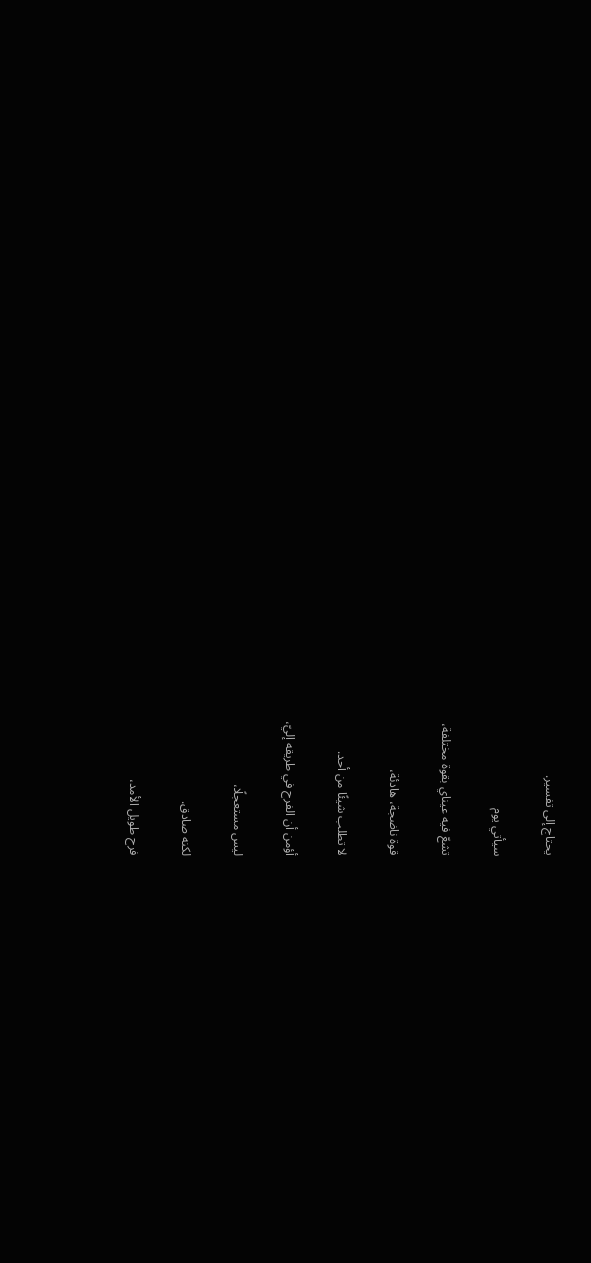يحتاج إلى تفسير.

سيأتي يوم

تشعّ فيه عيناي بقوة مختلفة،

قوة ناضجة، هادئة،

لا تطلب شيئًا من أحد.

أؤمن أن الفرح في طريقه إليّ،

ليس مستعجلًا،

لكنه صادق.

فرح طويل الأمد،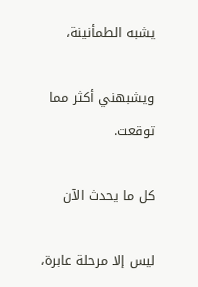يشبه الطمأنينة،

ويشبهني أكثر مما توقعت.

كل ما يحدث الآن

ليس إلا مرحلة عابرة،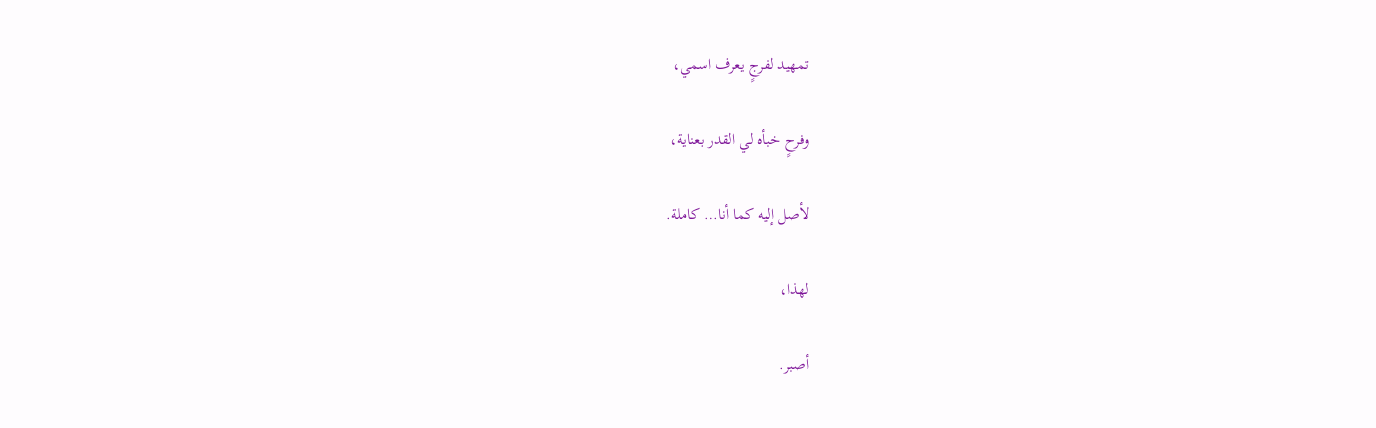تمهيد لفرجٍ يعرف اسمي،

وفرحٍ خبأه لي القدر بعناية،

لأصل إليه كما أنا… كاملة.

لهذا،

أصبر.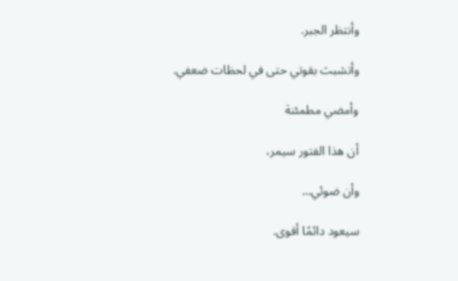وأنتظر الجبر.

وأتشبث بقوتي حتى في لحظات ضعفي.

وأمضي مطمئنة

أن هذا الفتور سيمر،

وأن ضوئي…

سيعود دائمًا أقوى.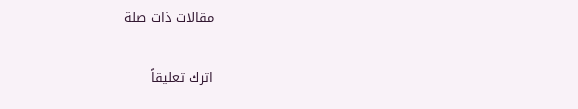مقالات ذات صلة

اترك تعليقاً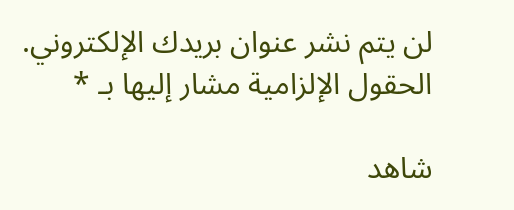لن يتم نشر عنوان بريدك الإلكتروني. الحقول الإلزامية مشار إليها بـ *

شاهد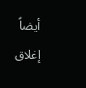أيضاً
إغلاق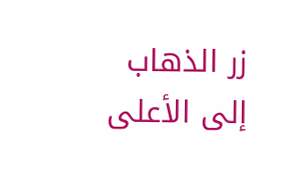زر الذهاب إلى الأعلى